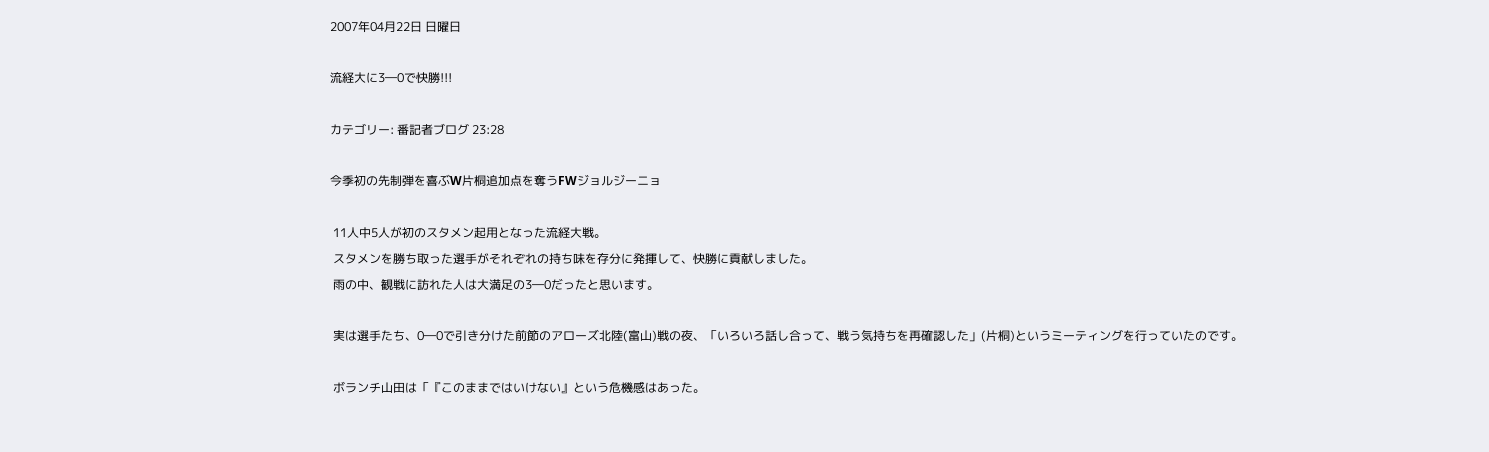2007年04月22日 日曜日

流経大に3―0で快勝!!!

カテゴリー: 番記者ブログ 23:28

今季初の先制弾を喜ぶW片桐追加点を奪うFWジョルジーニョ

 11人中5人が初のスタメン起用となった流経大戦。
 スタメンを勝ち取った選手がそれぞれの持ち味を存分に発揮して、快勝に貢献しました。
 雨の中、観戦に訪れた人は大満足の3―0だったと思います。

 実は選手たち、0―0で引き分けた前節のアローズ北陸(富山)戦の夜、「いろいろ話し合って、戦う気持ちを再確認した」(片桐)というミーティングを行っていたのです。

 ボランチ山田は「『このままではいけない』という危機感はあった。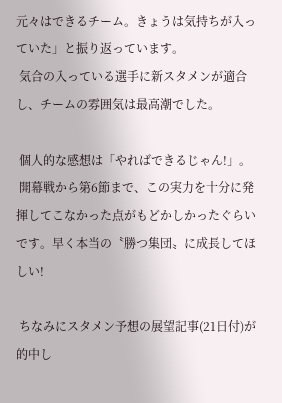元々はできるチーム。きょうは気持ちが入っていた」と振り返っています。
 気合の入っている選手に新スタメンが適合し、チームの雰囲気は最高潮でした。

 個人的な感想は「やればできるじゃん!」。
 開幕戦から第6節まで、この実力を十分に発揮してこなかった点がもどかしかったぐらいです。早く本当の〝勝つ集団〟に成長してほしい!

 ちなみにスタメン予想の展望記事(21日付)が的中し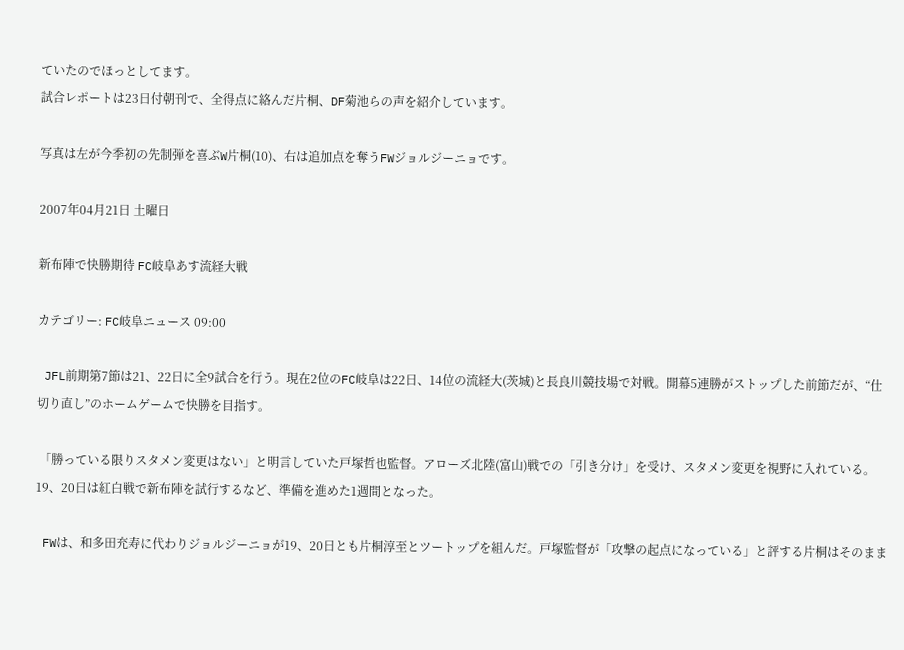ていたのでほっとしてます。
試合レポートは23日付朝刊で、全得点に絡んだ片桐、DF菊池らの声を紹介しています。

写真は左が今季初の先制弾を喜ぶW片桐(10)、右は追加点を奪うFWジョルジーニョです。

2007年04月21日 土曜日

新布陣で快勝期待 FC岐阜あす流経大戦

カテゴリー: FC岐阜ニュース 09:00

 JFL前期第7節は21、22日に全9試合を行う。現在2位のFC岐阜は22日、14位の流経大(茨城)と長良川競技場で対戦。開幕5連勝がストップした前節だが、“仕切り直し”のホームゲームで快勝を目指す。

 「勝っている限りスタメン変更はない」と明言していた戸塚哲也監督。アローズ北陸(富山)戦での「引き分け」を受け、スタメン変更を視野に入れている。19、20日は紅白戦で新布陣を試行するなど、準備を進めた1週間となった。

 FWは、和多田充寿に代わりジョルジーニョが19、20日とも片桐淳至とツートップを組んだ。戸塚監督が「攻撃の起点になっている」と評する片桐はそのまま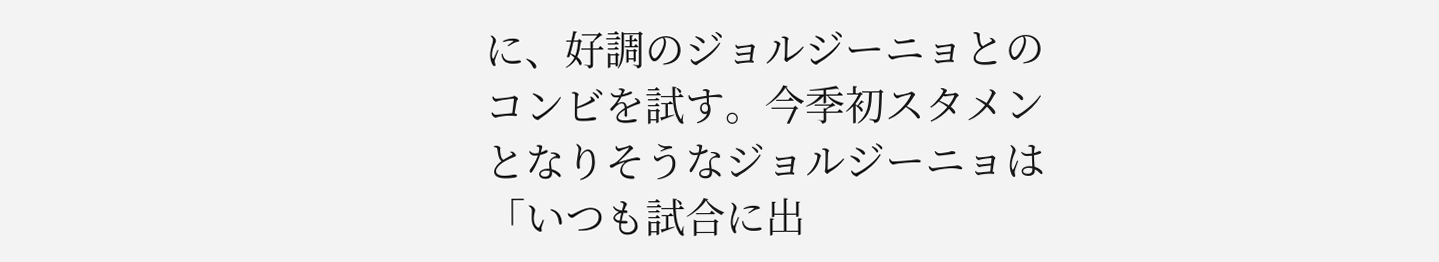に、好調のジョルジーニョとのコンビを試す。今季初スタメンとなりそうなジョルジーニョは「いつも試合に出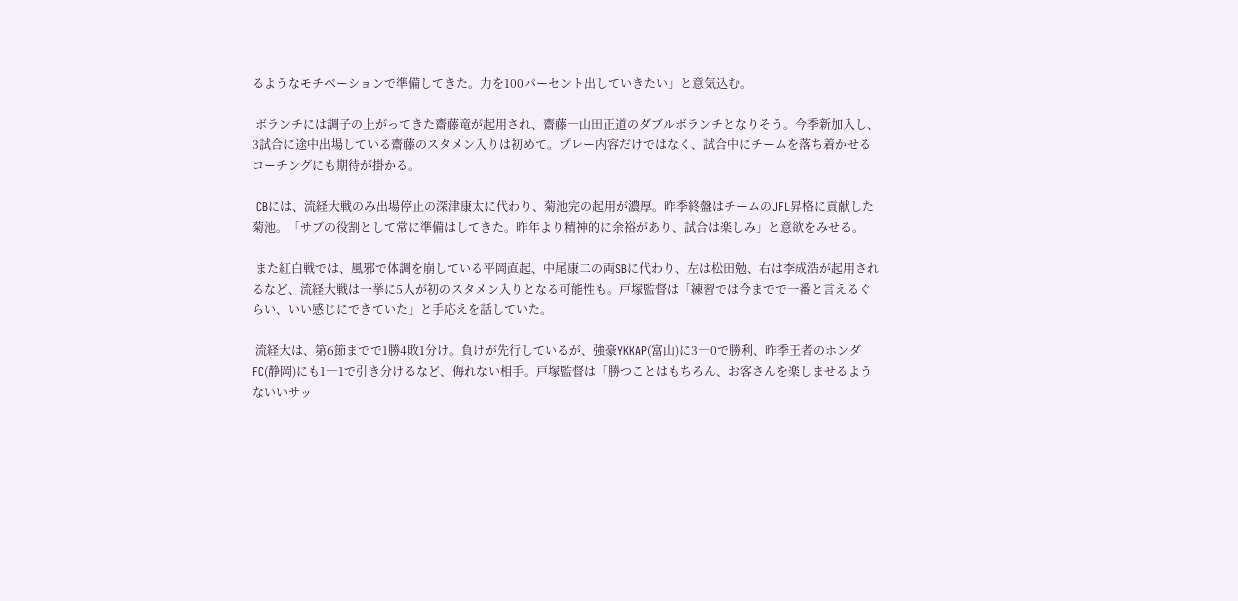るようなモチベーションで準備してきた。力を100パーセント出していきたい」と意気込む。

 ボランチには調子の上がってきた齋藤竜が起用され、齋藤―山田正道のダブルボランチとなりそう。今季新加入し、3試合に途中出場している齋藤のスタメン入りは初めて。プレー内容だけではなく、試合中にチームを落ち着かせるコーチングにも期待が掛かる。

 CBには、流経大戦のみ出場停止の深津康太に代わり、菊池完の起用が濃厚。昨季終盤はチームのJFL昇格に貢献した菊池。「サブの役割として常に準備はしてきた。昨年より精神的に余裕があり、試合は楽しみ」と意欲をみせる。

 また紅白戦では、風邪で体調を崩している平岡直起、中尾康二の両SBに代わり、左は松田勉、右は李成浩が起用されるなど、流経大戦は一挙に5人が初のスタメン入りとなる可能性も。戸塚監督は「練習では今までで一番と言えるぐらい、いい感じにできていた」と手応えを話していた。

 流経大は、第6節までで1勝4敗1分け。負けが先行しているが、強豪YKKAP(富山)に3―0で勝利、昨季王者のホンダFC(静岡)にも1―1で引き分けるなど、侮れない相手。戸塚監督は「勝つことはもちろん、お客さんを楽しませるようないいサッ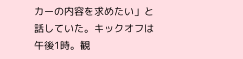カーの内容を求めたい」と話していた。キックオフは午後1時。観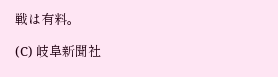戦は有料。

(C) 岐阜新聞社